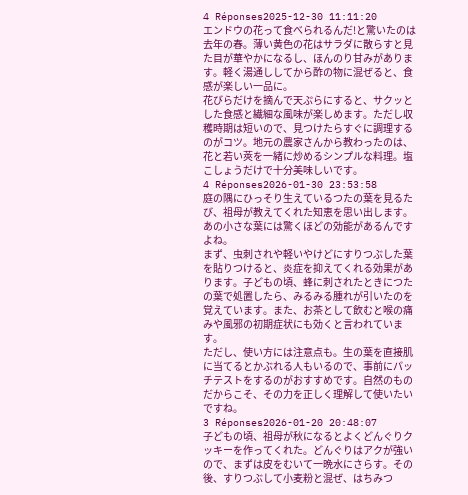4 Réponses2025-12-30 11:11:20
エンドウの花って食べられるんだ!と驚いたのは去年の春。薄い黄色の花はサラダに散らすと見た目が華やかになるし、ほんのり甘みがあります。軽く湯通ししてから酢の物に混ぜると、食感が楽しい一品に。
花びらだけを摘んで天ぷらにすると、サクッとした食感と繊細な風味が楽しめます。ただし収穫時期は短いので、見つけたらすぐに調理するのがコツ。地元の農家さんから教わったのは、花と若い莢を一緒に炒めるシンプルな料理。塩こしょうだけで十分美味しいです。
4 Réponses2026-01-30 23:53:58
庭の隅にひっそり生えているつたの葉を見るたび、祖母が教えてくれた知恵を思い出します。あの小さな葉には驚くほどの効能があるんですよね。
まず、虫刺されや軽いやけどにすりつぶした葉を貼りつけると、炎症を抑えてくれる効果があります。子どもの頃、蜂に刺されたときにつたの葉で処置したら、みるみる腫れが引いたのを覚えています。また、お茶として飲むと喉の痛みや風邪の初期症状にも効くと言われています。
ただし、使い方には注意点も。生の葉を直接肌に当てるとかぶれる人もいるので、事前にパッチテストをするのがおすすめです。自然のものだからこそ、その力を正しく理解して使いたいですね。
3 Réponses2026-01-20 20:48:07
子どもの頃、祖母が秋になるとよくどんぐりクッキーを作ってくれた。どんぐりはアクが強いので、まずは皮をむいて一晩水にさらす。その後、すりつぶして小麦粉と混ぜ、はちみつ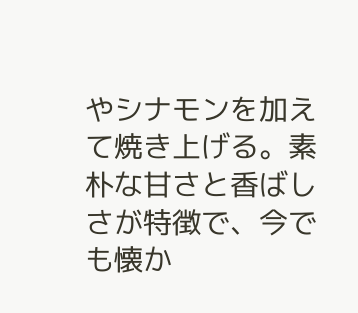やシナモンを加えて焼き上げる。素朴な甘さと香ばしさが特徴で、今でも懐か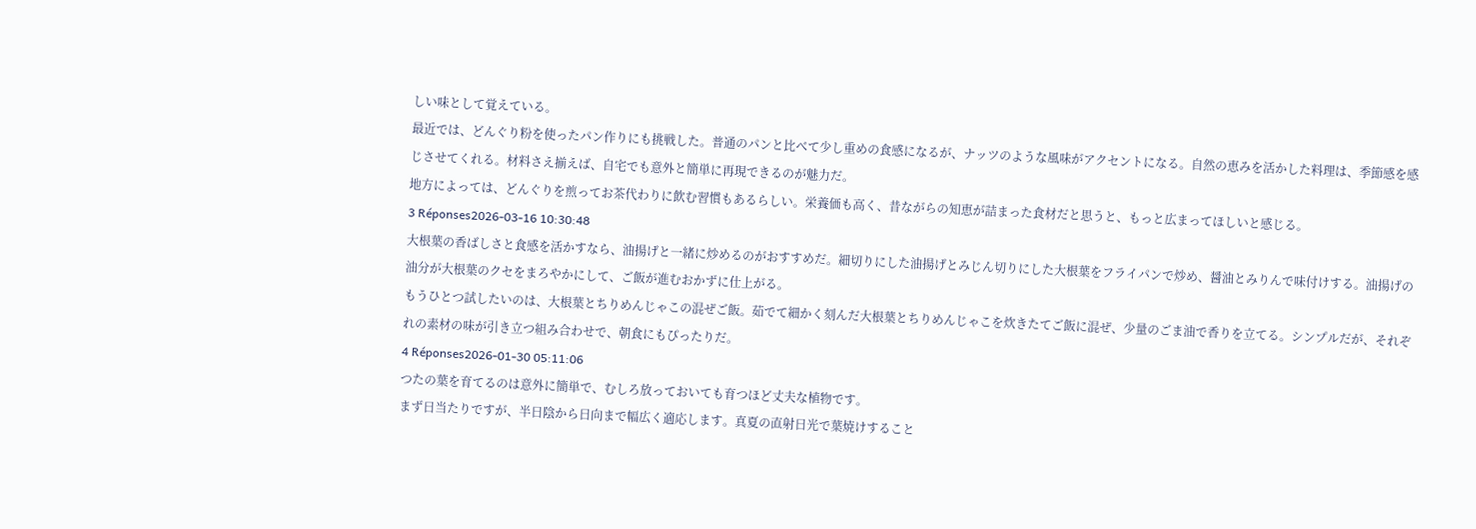しい味として覚えている。
最近では、どんぐり粉を使ったパン作りにも挑戦した。普通のパンと比べて少し重めの食感になるが、ナッツのような風味がアクセントになる。自然の恵みを活かした料理は、季節感を感じさせてくれる。材料さえ揃えば、自宅でも意外と簡単に再現できるのが魅力だ。
地方によっては、どんぐりを煎ってお茶代わりに飲む習慣もあるらしい。栄養価も高く、昔ながらの知恵が詰まった食材だと思うと、もっと広まってほしいと感じる。
3 Réponses2026-03-16 10:30:48
大根葉の香ばしさと食感を活かすなら、油揚げと一緒に炒めるのがおすすめだ。細切りにした油揚げとみじん切りにした大根葉をフライパンで炒め、醤油とみりんで味付けする。油揚げの油分が大根葉のクセをまろやかにして、ご飯が進むおかずに仕上がる。
もうひとつ試したいのは、大根葉とちりめんじゃこの混ぜご飯。茹でて細かく刻んだ大根葉とちりめんじゃこを炊きたてご飯に混ぜ、少量のごま油で香りを立てる。シンプルだが、それぞれの素材の味が引き立つ組み合わせで、朝食にもぴったりだ。
4 Réponses2026-01-30 05:11:06
つたの葉を育てるのは意外に簡単で、むしろ放っておいても育つほど丈夫な植物です。
まず日当たりですが、半日陰から日向まで幅広く適応します。真夏の直射日光で葉焼けすること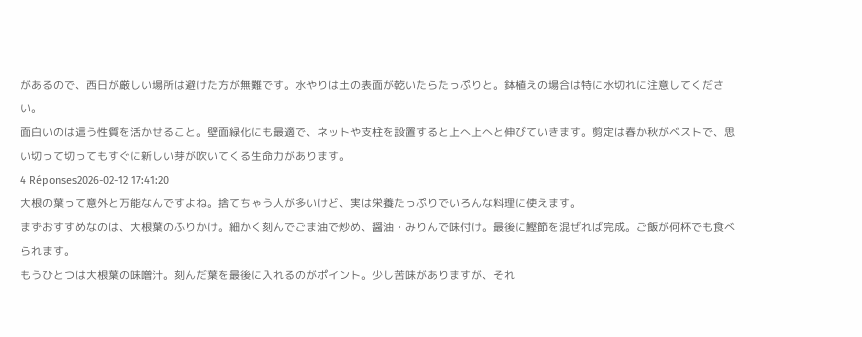があるので、西日が厳しい場所は避けた方が無難です。水やりは土の表面が乾いたらたっぷりと。鉢植えの場合は特に水切れに注意してください。
面白いのは這う性質を活かせること。壁面緑化にも最適で、ネットや支柱を設置すると上へ上へと伸びていきます。剪定は春か秋がベストで、思い切って切ってもすぐに新しい芽が吹いてくる生命力があります。
4 Réponses2026-02-12 17:41:20
大根の葉って意外と万能なんですよね。捨てちゃう人が多いけど、実は栄養たっぷりでいろんな料理に使えます。
まずおすすめなのは、大根葉のふりかけ。細かく刻んでごま油で炒め、醤油・みりんで味付け。最後に鰹節を混ぜれば完成。ご飯が何杯でも食べられます。
もうひとつは大根葉の味噌汁。刻んだ葉を最後に入れるのがポイント。少し苦味がありますが、それ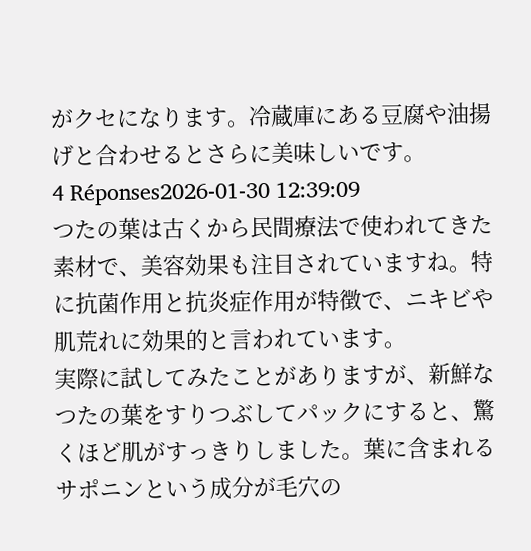がクセになります。冷蔵庫にある豆腐や油揚げと合わせるとさらに美味しいです。
4 Réponses2026-01-30 12:39:09
つたの葉は古くから民間療法で使われてきた素材で、美容効果も注目されていますね。特に抗菌作用と抗炎症作用が特徴で、ニキビや肌荒れに効果的と言われています。
実際に試してみたことがありますが、新鮮なつたの葉をすりつぶしてパックにすると、驚くほど肌がすっきりしました。葉に含まれるサポニンという成分が毛穴の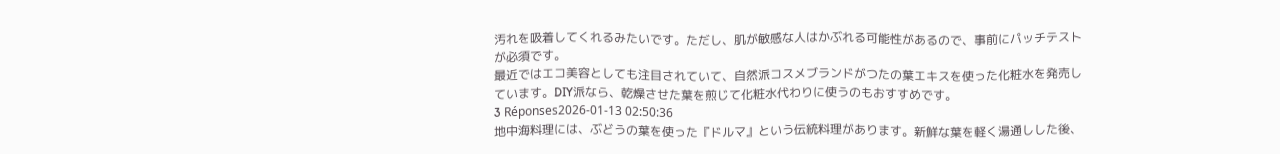汚れを吸着してくれるみたいです。ただし、肌が敏感な人はかぶれる可能性があるので、事前にパッチテストが必須です。
最近ではエコ美容としても注目されていて、自然派コスメブランドがつたの葉エキスを使った化粧水を発売しています。DIY派なら、乾燥させた葉を煎じて化粧水代わりに使うのもおすすめです。
3 Réponses2026-01-13 02:50:36
地中海料理には、ぶどうの葉を使った『ドルマ』という伝統料理があります。新鮮な葉を軽く湯通しした後、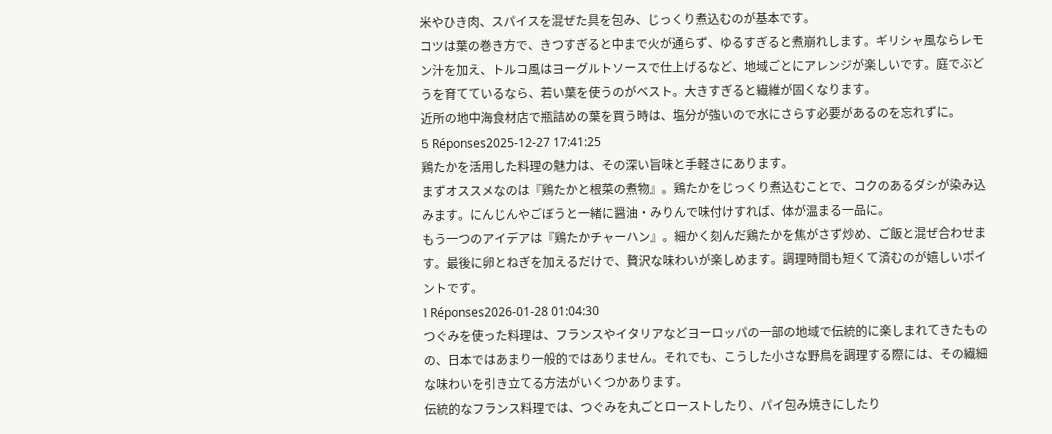米やひき肉、スパイスを混ぜた具を包み、じっくり煮込むのが基本です。
コツは葉の巻き方で、きつすぎると中まで火が通らず、ゆるすぎると煮崩れします。ギリシャ風ならレモン汁を加え、トルコ風はヨーグルトソースで仕上げるなど、地域ごとにアレンジが楽しいです。庭でぶどうを育てているなら、若い葉を使うのがベスト。大きすぎると繊維が固くなります。
近所の地中海食材店で瓶詰めの葉を買う時は、塩分が強いので水にさらす必要があるのを忘れずに。
5 Réponses2025-12-27 17:41:25
鶏たかを活用した料理の魅力は、その深い旨味と手軽さにあります。
まずオススメなのは『鶏たかと根菜の煮物』。鶏たかをじっくり煮込むことで、コクのあるダシが染み込みます。にんじんやごぼうと一緒に醤油・みりんで味付けすれば、体が温まる一品に。
もう一つのアイデアは『鶏たかチャーハン』。細かく刻んだ鶏たかを焦がさず炒め、ご飯と混ぜ合わせます。最後に卵とねぎを加えるだけで、贅沢な味わいが楽しめます。調理時間も短くて済むのが嬉しいポイントです。
1 Réponses2026-01-28 01:04:30
つぐみを使った料理は、フランスやイタリアなどヨーロッパの一部の地域で伝統的に楽しまれてきたものの、日本ではあまり一般的ではありません。それでも、こうした小さな野鳥を調理する際には、その繊細な味わいを引き立てる方法がいくつかあります。
伝統的なフランス料理では、つぐみを丸ごとローストしたり、パイ包み焼きにしたり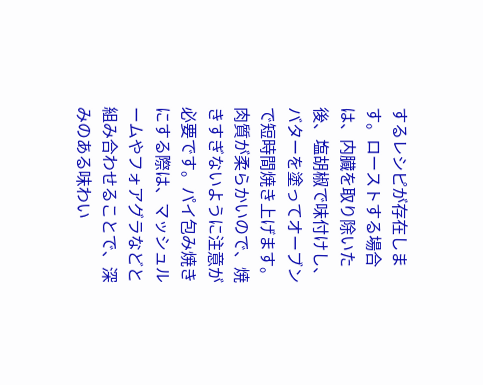するレシピが存在します。ローストする場合は、内臓を取り除いた後、塩胡椒で味付けし、バターを塗ってオーブンで短時間焼き上げます。肉質が柔らかいので、焼きすぎないように注意が必要です。パイ包み焼きにする際は、マッシュルームやフォアグラなどと組み合わせることで、深みのある味わい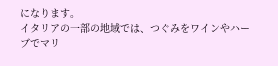になります。
イタリアの一部の地域では、つぐみをワインやハーブでマリ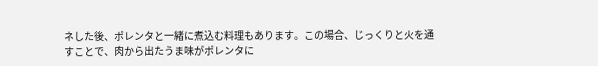ネした後、ポレンタと一緒に煮込む料理もあります。この場合、じっくりと火を通すことで、肉から出たうま味がポレンタに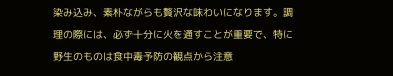染み込み、素朴ながらも贅沢な味わいになります。調理の際には、必ず十分に火を通すことが重要で、特に野生のものは食中毒予防の観点から注意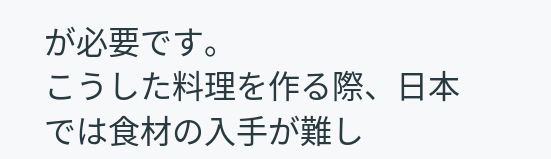が必要です。
こうした料理を作る際、日本では食材の入手が難し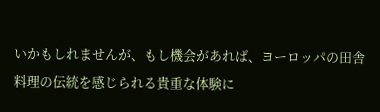いかもしれませんが、もし機会があれば、ヨーロッパの田舎料理の伝統を感じられる貴重な体験に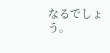なるでしょう。